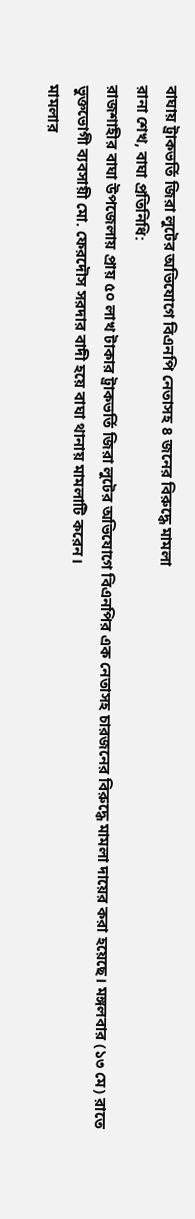বাঘায় ট্রাকভর্তি জিরা লুটের অভিযোগে বিএনপি নেতাসহ ৪ জনের বিরুদ্ধে মামলা
রানা শেখ, বাঘা প্রতিনিধি:
রাজশাহীর বাঘা উপজেলায় প্রায় ৫০ লাখ টাকার ট্রাকভর্তি জিরা লুটের অভিযোগে বিএনপির এক নেতাসহ চারজনের বিরুদ্ধে মামলা দায়ের করা হয়েছে। মঙ্গলবার (১৩ মে) রাতে ভুক্তভোগী ব্যবসায়ী মো. ফেরদৌস সরদার বাদী হয়ে বাঘা থানায় মামলাটি করেন।
মামলার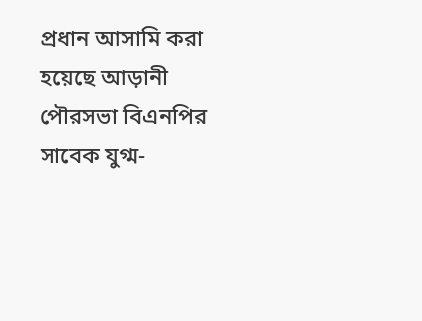প্রধান আসামি করা হয়েছে আড়ানী পৌরসভা বিএনপির সাবেক যুগ্ম-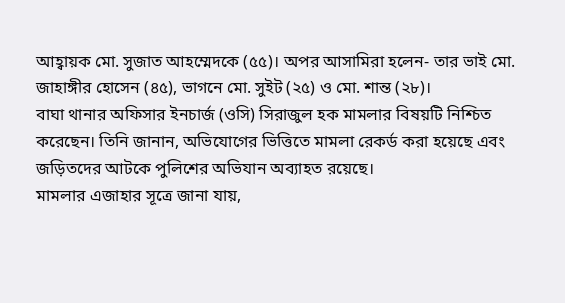আহ্বায়ক মো. সুজাত আহম্মেদকে (৫৫)। অপর আসামিরা হলেন- তার ভাই মো. জাহাঙ্গীর হোসেন (৪৫), ভাগনে মো. সুইট (২৫) ও মো. শান্ত (২৮)।
বাঘা থানার অফিসার ইনচার্জ (ওসি) সিরাজুল হক মামলার বিষয়টি নিশ্চিত করেছেন। তিনি জানান, অভিযোগের ভিত্তিতে মামলা রেকর্ড করা হয়েছে এবং জড়িতদের আটকে পুলিশের অভিযান অব্যাহত রয়েছে।
মামলার এজাহার সূত্রে জানা যায়,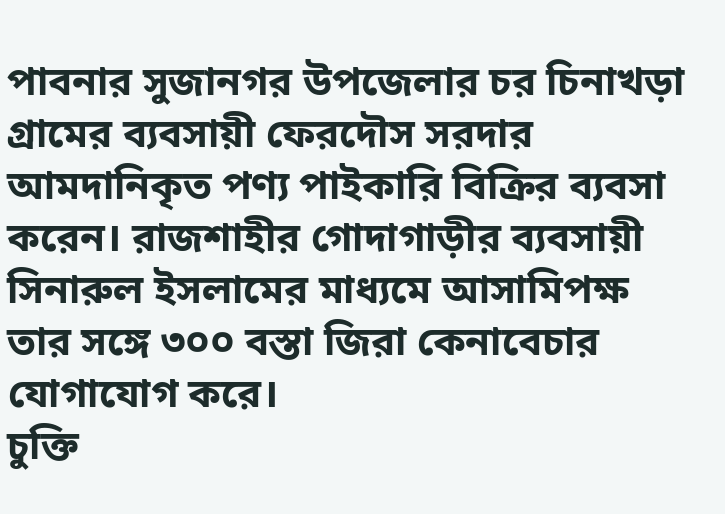পাবনার সুজানগর উপজেলার চর চিনাখড়া গ্রামের ব্যবসায়ী ফেরদৌস সরদার আমদানিকৃত পণ্য পাইকারি বিক্রির ব্যবসা করেন। রাজশাহীর গোদাগাড়ীর ব্যবসায়ী সিনারুল ইসলামের মাধ্যমে আসামিপক্ষ তার সঙ্গে ৩০০ বস্তা জিরা কেনাবেচার যোগাযোগ করে।
চুক্তি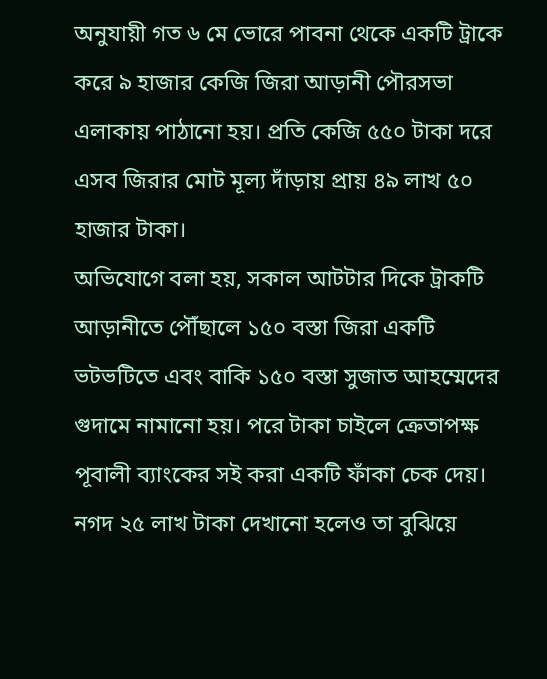অনুযায়ী গত ৬ মে ভোরে পাবনা থেকে একটি ট্রাকে করে ৯ হাজার কেজি জিরা আড়ানী পৌরসভা এলাকায় পাঠানো হয়। প্রতি কেজি ৫৫০ টাকা দরে এসব জিরার মোট মূল্য দাঁড়ায় প্রায় ৪৯ লাখ ৫০ হাজার টাকা।
অভিযোগে বলা হয়, সকাল আটটার দিকে ট্রাকটি আড়ানীতে পৌঁছালে ১৫০ বস্তা জিরা একটি ভটভটিতে এবং বাকি ১৫০ বস্তা সুজাত আহম্মেদের গুদামে নামানো হয়। পরে টাকা চাইলে ক্রেতাপক্ষ পূবালী ব্যাংকের সই করা একটি ফাঁকা চেক দেয়। নগদ ২৫ লাখ টাকা দেখানো হলেও তা বুঝিয়ে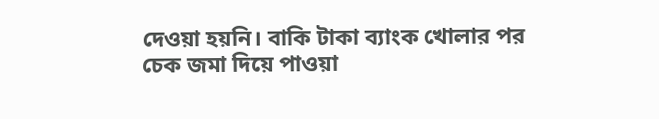দেওয়া হয়নি। বাকি টাকা ব্যাংক খোলার পর চেক জমা দিয়ে পাওয়া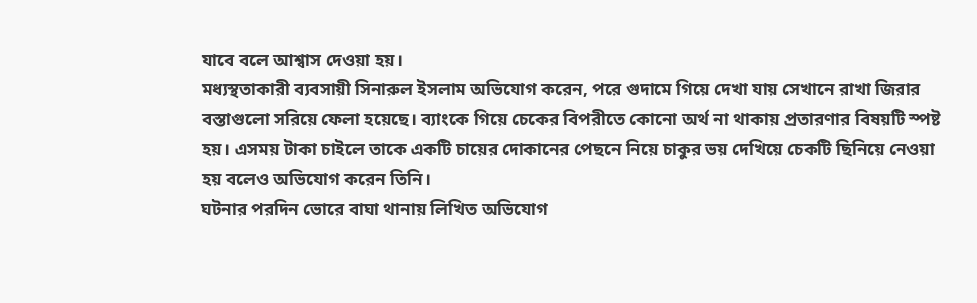যাবে বলে আশ্বাস দেওয়া হয়।
মধ্যস্থতাকারী ব্যবসায়ী সিনারুল ইসলাম অভিযোগ করেন, পরে গুদামে গিয়ে দেখা যায় সেখানে রাখা জিরার বস্তাগুলো সরিয়ে ফেলা হয়েছে। ব্যাংকে গিয়ে চেকের বিপরীতে কোনো অর্থ না থাকায় প্রতারণার বিষয়টি স্পষ্ট হয়। এসময় টাকা চাইলে তাকে একটি চায়ের দোকানের পেছনে নিয়ে চাকুর ভয় দেখিয়ে চেকটি ছিনিয়ে নেওয়া হয় বলেও অভিযোগ করেন তিনি।
ঘটনার পরদিন ভোরে বাঘা থানায় লিখিত অভিযোগ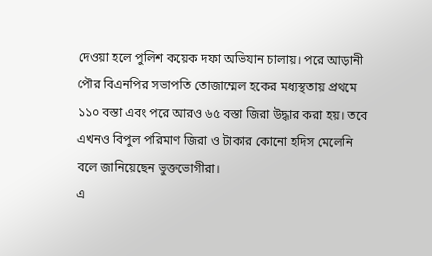দেওয়া হলে পুলিশ কয়েক দফা অভিযান চালায়। পরে আড়ানী পৌর বিএনপির সভাপতি তোজাম্মেল হকের মধ্যস্থতায় প্রথমে ১১০ বস্তা এবং পরে আরও ৬৫ বস্তা জিরা উদ্ধার করা হয়। তবে এখনও বিপুল পরিমাণ জিরা ও টাকার কোনো হদিস মেলেনি বলে জানিয়েছেন ভুক্তভোগীরা।
এ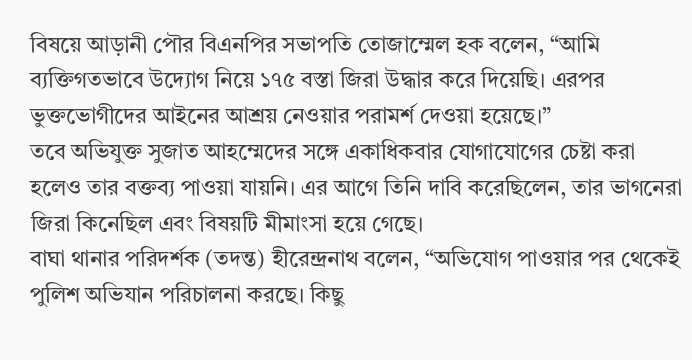বিষয়ে আড়ানী পৌর বিএনপির সভাপতি তোজাম্মেল হক বলেন, “আমি ব্যক্তিগতভাবে উদ্যোগ নিয়ে ১৭৫ বস্তা জিরা উদ্ধার করে দিয়েছি। এরপর ভুক্তভোগীদের আইনের আশ্রয় নেওয়ার পরামর্শ দেওয়া হয়েছে।”
তবে অভিযুক্ত সুজাত আহম্মেদের সঙ্গে একাধিকবার যোগাযোগের চেষ্টা করা হলেও তার বক্তব্য পাওয়া যায়নি। এর আগে তিনি দাবি করেছিলেন, তার ভাগনেরা জিরা কিনেছিল এবং বিষয়টি মীমাংসা হয়ে গেছে।
বাঘা থানার পরিদর্শক (তদন্ত) হীরেন্দ্রনাথ বলেন, “অভিযোগ পাওয়ার পর থেকেই পুলিশ অভিযান পরিচালনা করছে। কিছু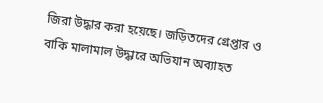জিরা উদ্ধার করা হয়েছে। জড়িতদের গ্রেপ্তার ও বাকি মালামাল উদ্ধারে অভিযান অব্যাহত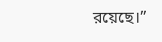রয়েছে।”